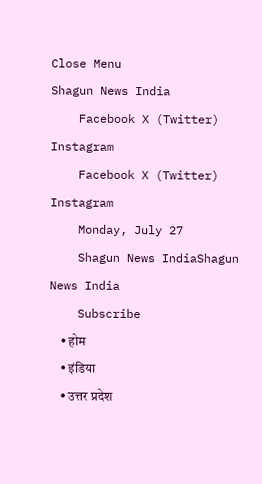Close Menu
Shagun News India
    Facebook X (Twitter) Instagram
    Facebook X (Twitter) Instagram
    Monday, July 27
    Shagun News IndiaShagun News India
    Subscribe
    • होम
    • इंडिया
    • उत्तर प्रदेश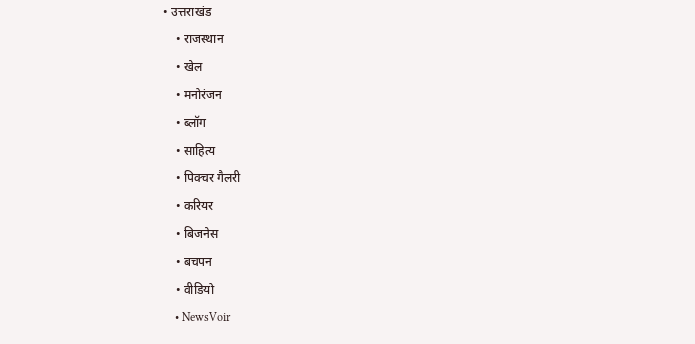• उत्तराखंड
    • राजस्थान
    • खेल
    • मनोरंजन
    • ब्लॉग
    • साहित्य
    • पिक्चर गैलरी
    • करियर
    • बिजनेस
    • बचपन
    • वीडियो
    • NewsVoir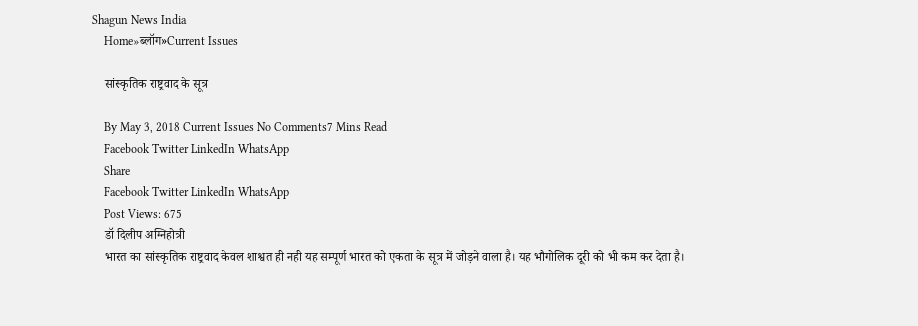Shagun News India
    Home»ब्लॉग»Current Issues

    सांस्कृतिक राष्ट्रवाद के सूत्र

    By May 3, 2018 Current Issues No Comments7 Mins Read
    Facebook Twitter LinkedIn WhatsApp
    Share
    Facebook Twitter LinkedIn WhatsApp
    Post Views: 675
    डॉ दिलीप अग्निहोत्री
    भारत का सांस्कृतिक राष्ट्रवाद केवल शाश्वत ही नही यह सम्पूर्ण भारत को एकता के सूत्र में जोड़ने वाला है। यह भौगोलिक दूरी को भी कम कर देता है।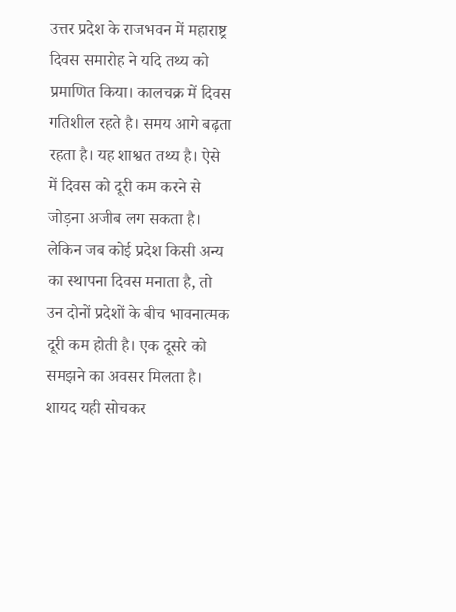उत्तर प्रदेश के राजभवन में महाराष्ट्र दिवस समारोह ने यदि तथ्य को प्रमाणित किया। कालचक्र में दिवस गतिशील रहते है। समय आगे बढ़ता रहता है। यह शाश्वत तथ्य है। ऐसे में दिवस को दूरी कम करने से जोड़ना अजीब लग सकता है। लेकिन जब कोई प्रदेश किसी अन्य का स्थापना दिवस मनाता है, तो उन दोनों प्रदेशों के बीच भावनात्मक दूरी कम होती है। एक दूसरे को समझने का अवसर मिलता है। शायद यही सोचकर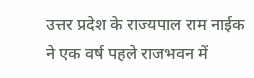उत्तर प्रदेश के राज्यपाल राम नाईक ने एक वर्ष पहले राजभवन में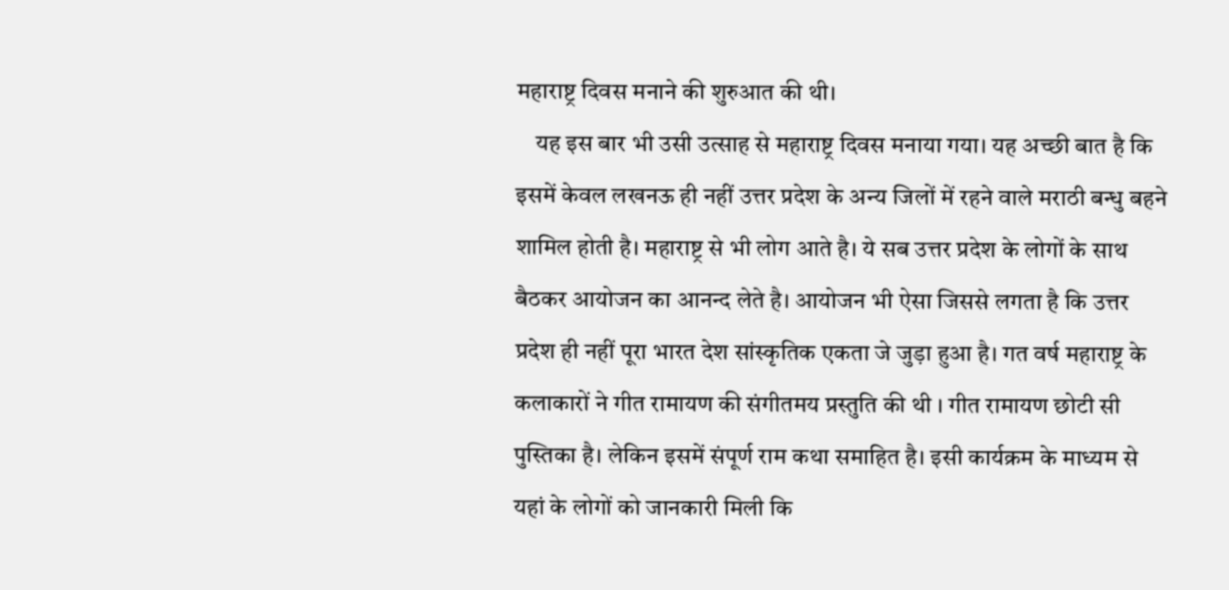महाराष्ट्र दिवस मनाने की शुरुआत की थी।
    यह इस बार भी उसी उत्साह से महाराष्ट्र दिवस मनाया गया। यह अच्छी बात है कि इसमें केवल लखनऊ ही नहीं उत्तर प्रदेश के अन्य जिलों में रहने वाले मराठी बन्धु बहने शामिल होती है। महाराष्ट्र से भी लोग आते है। ये सब उत्तर प्रदेश के लोगों के साथ बैठकर आयोजन का आनन्द लेते है। आयोजन भी ऐसा जिससे लगता है कि उत्तर प्रदेश ही नहीं पूरा भारत देश सांस्कृतिक एकता जे जुड़ा हुआ है। गत वर्ष महाराष्ट्र के कलाकारों ने गीत रामायण की संगीतमय प्रस्तुति की थी । गीत रामायण छोटी सी पुस्तिका है। लेकिन इसमें संपूर्ण राम कथा समाहित है। इसी कार्यक्रम के माध्यम से यहां के लोगों को जानकारी मिली कि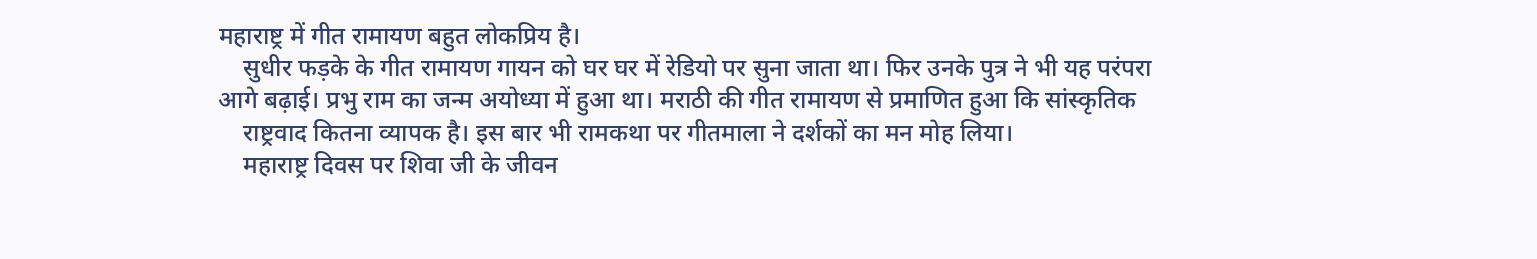महाराष्ट्र में गीत रामायण बहुत लोकप्रिय है।
    सुधीर फड़के के गीत रामायण गायन को घर घर में रेडियो पर सुना जाता था। फिर उनके पुत्र ने भी यह परंपरा आगे बढ़ाई। प्रभु राम का जन्म अयोध्या में हुआ था। मराठी की गीत रामायण से प्रमाणित हुआ कि सांस्कृतिक
    राष्ट्रवाद कितना व्यापक है। इस बार भी रामकथा पर गीतमाला ने दर्शकों का मन मोह लिया।
    महाराष्ट्र दिवस पर शिवा जी के जीवन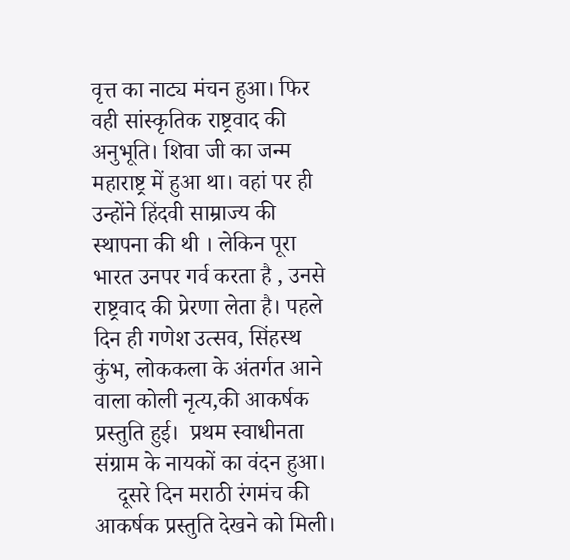वृत्त का नाट्य मंचन हुआ। फिर वही सांस्कृतिक राष्ट्रवाद की अनुभूति। शिवा जी का जन्म महाराष्ट्र में हुआ था। वहां पर ही उन्होंने हिंदवी साम्राज्य की स्थापना की थी । लेकिन पूरा भारत उनपर गर्व करता है , उनसे राष्ट्रवाद की प्रेरणा लेता है। पहले दिन ही गणेश उत्सव, सिंहस्थ कुंभ, लोककला के अंतर्गत आने वाला कोली नृत्य,की आकर्षक प्रस्तुति हुई।  प्रथम स्वाधीनता संग्राम के नायकों का वंदन हुआ।
    दूसरे दिन मराठी रंगमंच की आकर्षक प्रस्तुति देखने को मिली।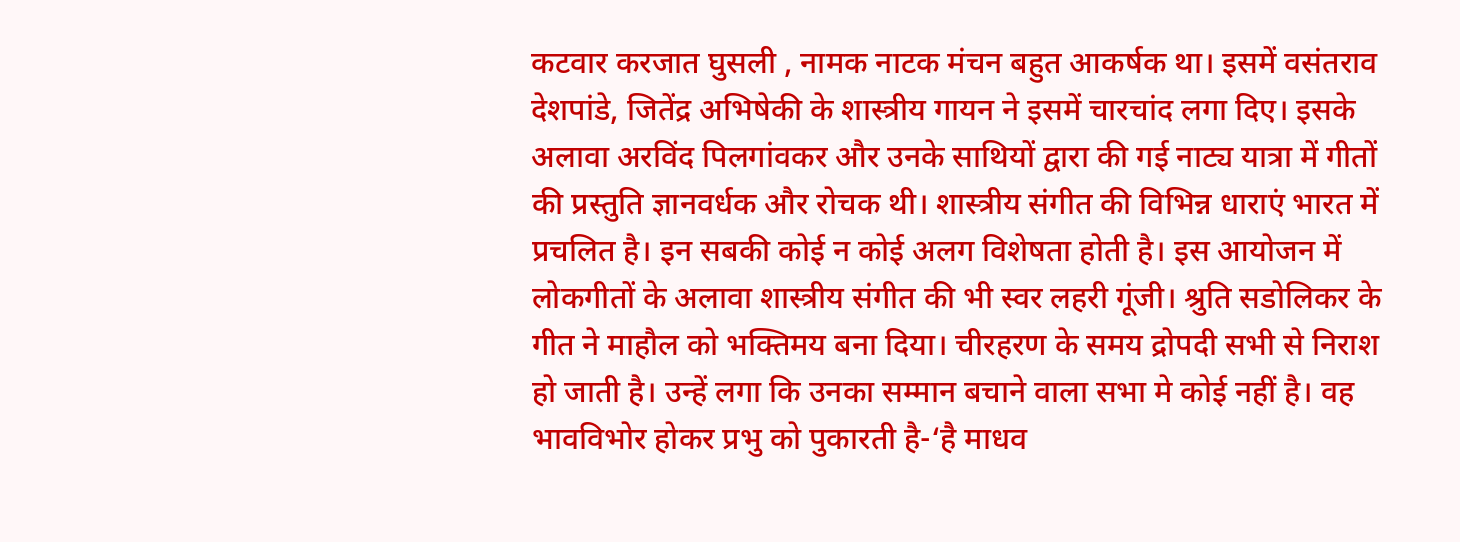कटवार करजात घुसली , नामक नाटक मंचन बहुत आकर्षक था। इसमें वसंतराव देशपांडे, जितेंद्र अभिषेकी के शास्त्रीय गायन ने इसमें चारचांद लगा दिए। इसके अलावा अरविंद पिलगांवकर और उनके साथियों द्वारा की गई नाट्य यात्रा में गीतों की प्रस्तुति ज्ञानवर्धक और रोचक थी। शास्त्रीय संगीत की विभिन्न धाराएं भारत में प्रचलित है। इन सबकी कोई न कोई अलग विशेषता होती है। इस आयोजन में लोकगीतों के अलावा शास्त्रीय संगीत की भी स्वर लहरी गूंजी। श्रुति सडोलिकर के गीत ने माहौल को भक्तिमय बना दिया। चीरहरण के समय द्रोपदी सभी से निराश हो जाती है। उन्हें लगा कि उनका सम्मान बचाने वाला सभा मे कोई नहीं है। वह भावविभोर होकर प्रभु को पुकारती है-‘है माधव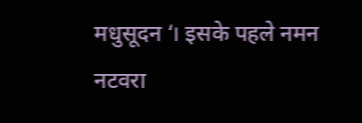मधुसूदन ‘। इसके पहले नमन नटवरा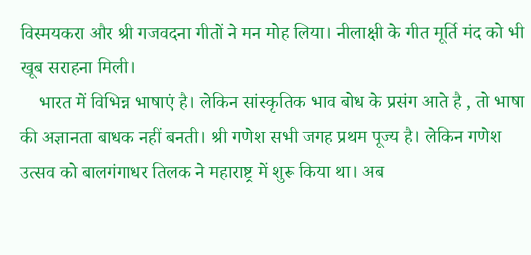विस्मयकरा और श्री गजवदना गीतों ने मन मोह लिया। नीलाक्षी के गीत मूर्ति मंद को भी खूब सराहना मिली।
    भारत में विभिन्न भाषाएं है। लेकिन सांस्कृतिक भाव बोध के प्रसंग आते है , तो भाषा की अज्ञानता बाधक नहीं बनती। श्री गणेश सभी जगह प्रथम पूज्य है। लेकिन गणेश उत्सव को बालगंगाधर तिलक ने महाराष्ट्र में शुरू किया था। अब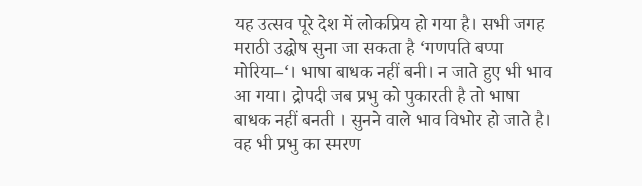यह उत्सव पूरे देश में लोकप्रिय हो गया है। सभी जगह मराठी उद्घोष सुना जा सकता है ‘गणपति बप्पा मोरिया–‘। भाषा बाधक नहीं बनी। न जाते हुए भी भाव आ गया। द्रोपदी जब प्रभु को पुकारती है तो भाषा बाधक नहीं बनती । सुनने वाले भाव विभोर हो जाते है। वह भी प्रभु का स्मरण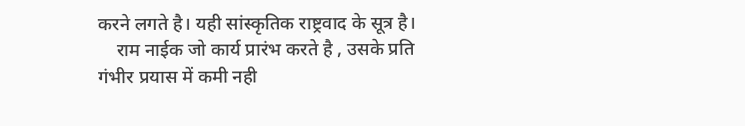करने लगते है। यही सांस्कृतिक राष्ट्रवाद के सूत्र है।
    राम नाईक जो कार्य प्रारंभ करते है , उसके प्रति गंभीर प्रयास में कमी नही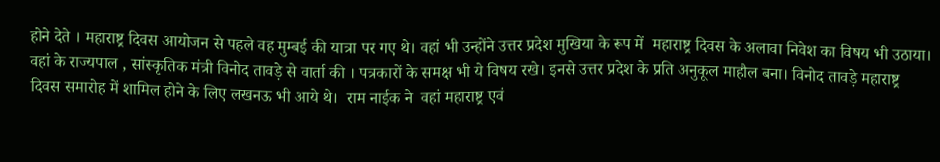होने देते । महाराष्ट्र दिवस आयोजन से पहले वह मुम्बई की यात्रा पर गए थे। वहां भी उन्होंने उत्तर प्रदेश मुखिया के रूप में  महाराष्ट्र दिवस के अलावा निवेश का विषय भी उठाया। वहां के राज्यपाल , सांस्कृतिक मंत्री विनोद तावड़े से वार्ता की । पत्रकारों के समक्ष भी ये विषय रखे। इनसे उत्तर प्रदेश के प्रति अनुकूल माहौल बना। विनोद तावड़े महाराष्ट्र दिवस समारोह में शामिल होने के लिए लखनऊ भी आये थे।  राम नाईक ने  वहां महाराष्ट्र एवं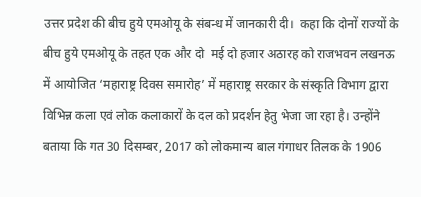उत्तर प्रदेश की बीच हुये एमओयू के संबन्ध में जानकारी दी।  कहा कि दोनों राज्यों के बीच हुये एमओयू के तहत एक और दो  मई दो हजार अठारह को राजभवन लखनऊ में आयोजित ‘महाराष्ट्र दिवस समारोह’ में महाराष्ट्र सरकार के संस्कृति विभाग द्वारा विभिन्न कला एवं लोक कलाकारों के दल को प्रदर्शन हेतु भेजा जा रहा है। उन्होंने बताया कि गत 30 दिसम्बर, 2017 को लोकमान्य बाल गंगाधर तिलक के 1906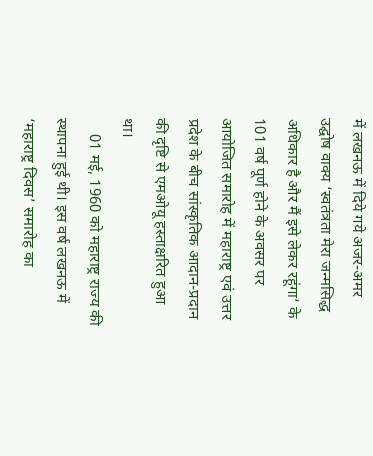में लखनऊ में दिये गये अजर-अमर उद्घोष वाक्य ‘स्वतंत्रता मेरा जन्मसिद्ध अधिकार है और मैं इसे लेकर रहूंगा’ के 101 वर्ष पूर्ण होने के अवसर पर आयोजित समारोह में महाराष्ट्र एवं उत्तर प्रदेश के बीच सांस्कृतिक आदान-प्रदान की दृष्टि से एमओयू हस्ताक्षरित हुआ था।
    01 मई, 1960 को महाराष्ट्र राज्य की स्थापना हुई थी। इस वर्ष लखनऊ में ‘महाराष्ट्र दिवस’ समारोह का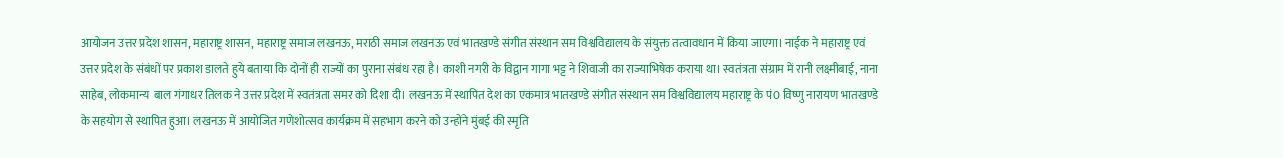आयोजन उत्तर प्रदेश शासन, महाराष्ट्र शासन, महाराष्ट्र समाज लखनऊ, मराठी समाज लखनऊ एवं भातखण्डे संगीत संस्थान सम विश्वविद्यालय के संयुक्त तत्वावधान में किया जाएगा। नाईक ने महाराष्ट्र एवं उत्तर प्रदेश के संबंधों पर प्रकाश डालते हुये बताया कि दोनों ही राज्यों का पुराना संबंध रहा है। काशी नगरी के विद्वान गागा भट्ट ने शिवाजी का राज्याभिषेक कराया था। स्वतंत्रता संग्राम में रानी लक्ष्मीबाई, नाना साहेब, लोकमान्य  बाल गंगाधर तिलक ने उत्तर प्रदेश में स्वतंत्रता समर को दिशा दी। लखनऊ में स्थापित देश का एकमात्र भातखण्डे संगीत संस्थान सम विश्वविद्यालय महाराष्ट्र के पं0 विष्णु नारायण भातखण्डे के सहयोग से स्थापित हुआ। लखनऊ में आयोजित गणेशोत्सव कार्यक्रम में सहभाग करने को उन्होंने मुंबई की स्मृति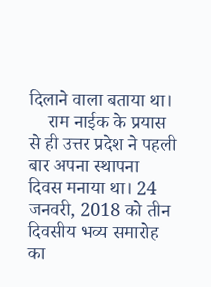दिलाने वाला बताया था।
    राम नाईक के प्रयास से ही उत्तर प्रदेश ने पहली बार अपना स्थापना दिवस मनाया था। 24 जनवरी, 2018 को तीन दिवसीय भव्य समारोह का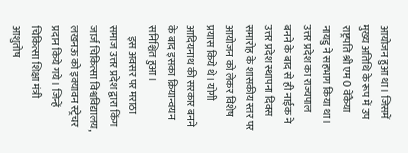आयोजन हुआ था। जिसमें मुख्य अतिथि के रूप में उप राष्ट्रपति श्री एम0 वेंकैया नायडु ने सहभाग किया था। उत्तर प्रदेश का राज्यपाल बनने के बाद से ही नाईक ने उत्तर प्रदेश स्थापना दिवस समारोह के शासकीय स्तर पर आयोजन को लेकर विशेष प्रयास किये थे। योगी आदियनाथ की सरकार बनने के बाद इसका क्रियान्वयन सनिश्चित हुआ।
     इस अवसर पर मराठा समाज उत्तर प्रदेश द्वारा किंग जार्ज चिकित्सा विश्वविद्यालय, लखनऊ को इक्यावन स्ट्रेचर प्रदान किये गये। जिन्हें चिकित्सा शिक्षा मंत्री  आशुतोष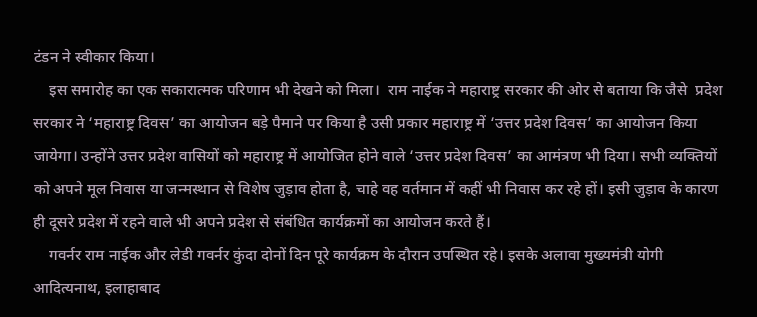टंडन ने स्वीकार किया।
    इस समारोह का एक सकारात्मक परिणाम भी देखने को मिला।  राम नाईक ने महाराष्ट्र सरकार की ओर से बताया कि जैसे  प्रदेश सरकार ने ‘महाराष्ट्र दिवस’ का आयोजन बड़े पैमाने पर किया है उसी प्रकार महाराष्ट्र में ‘उत्तर प्रदेश दिवस’ का आयोजन किया जायेगा। उन्होंने उत्तर प्रदेश वासियों को महाराष्ट्र में आयोजित होने वाले ‘उत्तर प्रदेश दिवस’ का आमंत्रण भी दिया। सभी व्यक्तियों को अपने मूल निवास या जन्मस्थान से विशेष जुड़ाव होता है, चाहे वह वर्तमान में कहीं भी निवास कर रहे हों। इसी जुड़ाव के कारण ही दूसरे प्रदेश में रहने वाले भी अपने प्रदेश से संबंधित कार्यक्रमों का आयोजन करते हैं।
    गवर्नर राम नाईक और लेडी गवर्नर कुंदा दोनों दिन पूरे कार्यक्रम के दौरान उपस्थित रहे। इसके अलावा मुख्यमंत्री योगी आदित्यनाथ, इलाहाबाद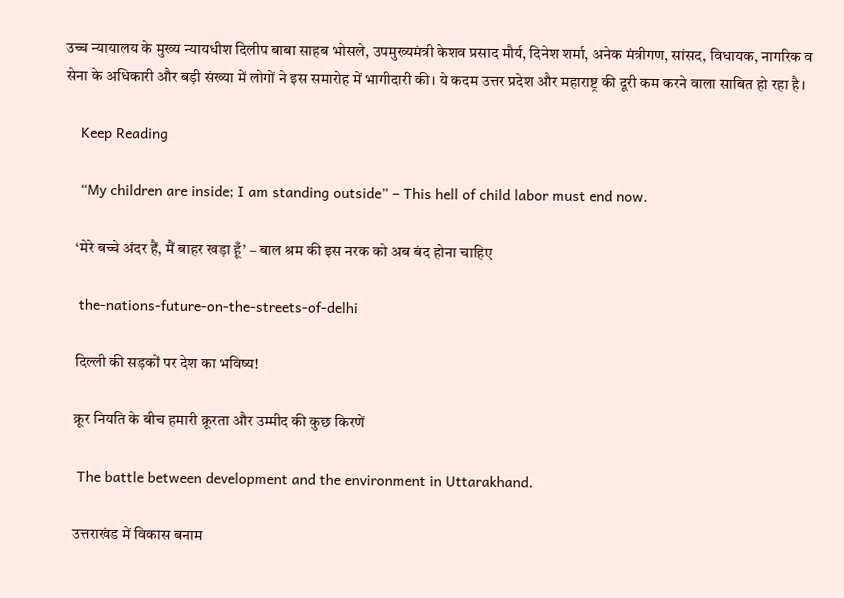उच्च न्यायालय के मुख्य न्यायधीश दिलीप बाबा साहब भोसले, उपमुख्यमंत्री केशव प्रसाद मौर्य, दिनेश शर्मा, अनेक मंत्रीगण, सांसद, विधायक, नागरिक व सेना के अधिकारी और बड़ी संख्या में लोगों ने इस समारोह में भागीदारी की। ये कदम उत्तर प्रदेश और महाराष्ट्र की दूरी कम करने वाला साबित हो रहा है।

    Keep Reading

    “My children are inside; I am standing outside” – This hell of child labor must end now.

    ‘मेरे बच्चे अंदर हैं, मैं बाहर खड़ा हूँ’ – बाल श्रम की इस नरक को अब बंद होना चाहिए

    the-nations-future-on-the-streets-of-delhi

    दिल्ली की सड़कों पर देश का भविष्य!

    क्रूर नियति के बीच हमारी क्रूरता और उम्मीद की कुछ किरणें

    The battle between development and the environment in Uttarakhand.

    उत्तराखंड में विकास बनाम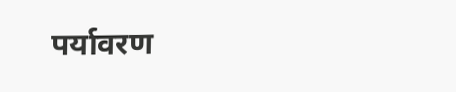पर्यावरण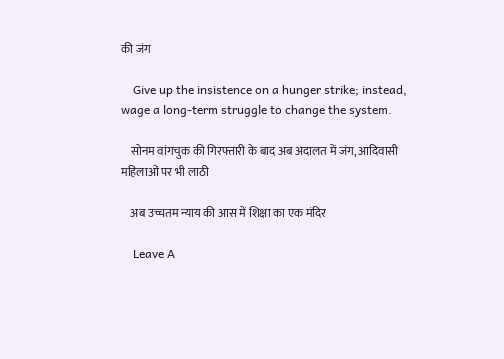की जंग

    Give up the insistence on a hunger strike; instead, wage a long-term struggle to change the system.

    सोनम वांगचुक की गिरफ्तारी के बाद अब अदालत में जंग, आदिवासी महिलाओं पर भी लाठी

    अब उच्चतम न्याय की आस में शिक्षा का एक मंदिर

    Leave A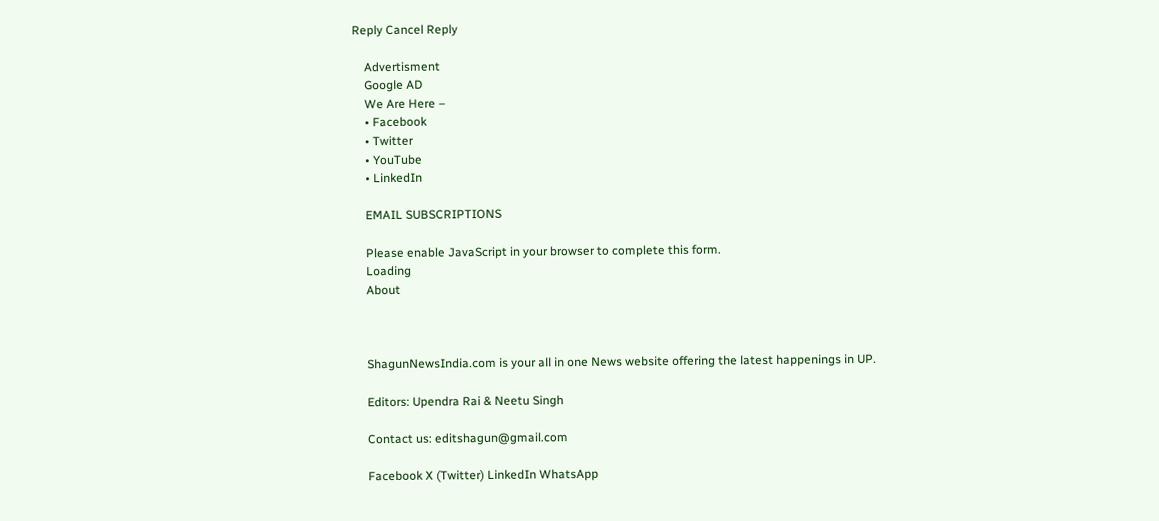Reply Cancel Reply

    Advertisment
    Google AD
    We Are Here –
    • Facebook
    • Twitter
    • YouTube
    • LinkedIn

    EMAIL SUBSCRIPTIONS

    Please enable JavaScript in your browser to complete this form.
    Loading
    About



    ShagunNewsIndia.com is your all in one News website offering the latest happenings in UP.

    Editors: Upendra Rai & Neetu Singh

    Contact us: editshagun@gmail.com

    Facebook X (Twitter) LinkedIn WhatsApp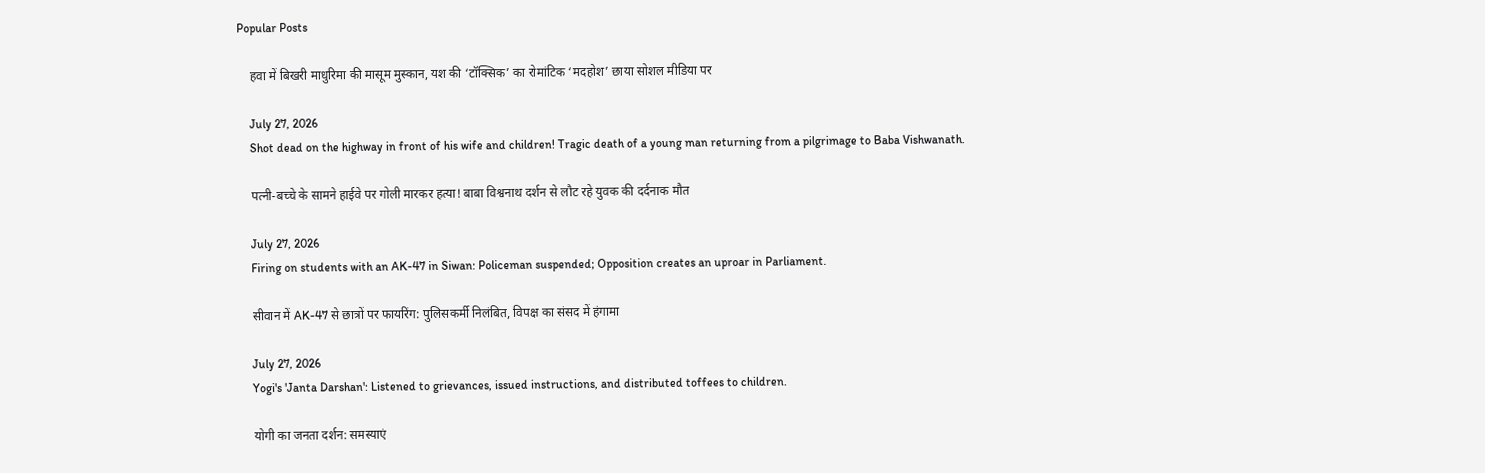Popular Posts

    हवा में बिखरी माधुरिमा की मासूम मुस्कान, यश की ‘टॉक्सिक’ का रोमांटिक ‘मदहोश’ छाया सोशल मीडिया पर

    July 27, 2026
    Shot dead on the highway in front of his wife and children! Tragic death of a young man returning from a pilgrimage to Baba Vishwanath.

    पत्नी-बच्चे के सामने हाईवे पर गोली मारकर हत्या! बाबा विश्वनाथ दर्शन से लौट रहे युवक की दर्दनाक मौत

    July 27, 2026
    Firing on students with an AK-47 in Siwan: Policeman suspended; Opposition creates an uproar in Parliament.

    सीवान में AK-47 से छात्रों पर फायरिंग: पुलिसकर्मी निलंबित, विपक्ष का संसद में हंगामा

    July 27, 2026
    Yogi's 'Janta Darshan': Listened to grievances, issued instructions, and distributed toffees to children.

    योगी का जनता दर्शन: समस्याएं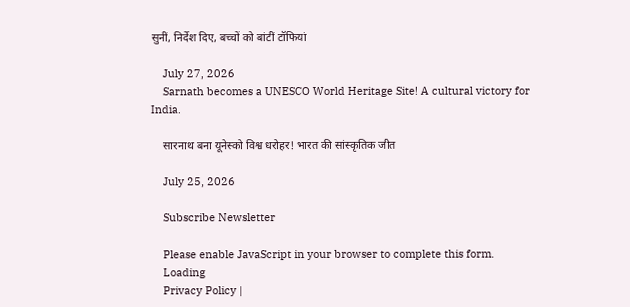सुनीं, निर्देश दिए, बच्चों को बांटीं टॉफियां

    July 27, 2026
    Sarnath becomes a UNESCO World Heritage Site! A cultural victory for India.

    सारनाथ बना यूनेस्को विश्व धरोहर! भारत की सांस्कृतिक जीत

    July 25, 2026

    Subscribe Newsletter

    Please enable JavaScript in your browser to complete this form.
    Loading
    Privacy Policy |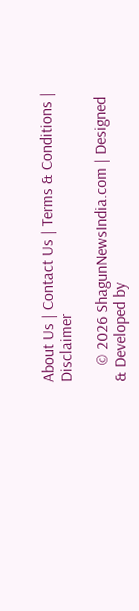About Us | Contact Us | Terms & Conditions | Disclaimer

    © 2026 ShagunNewsIndia.com | Designed & Developed by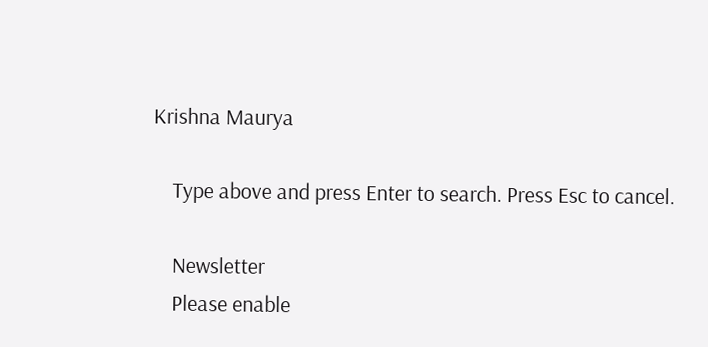Krishna Maurya

    Type above and press Enter to search. Press Esc to cancel.

    Newsletter
    Please enable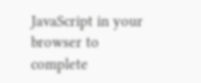JavaScript in your browser to complete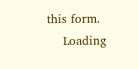this form.
    Loading